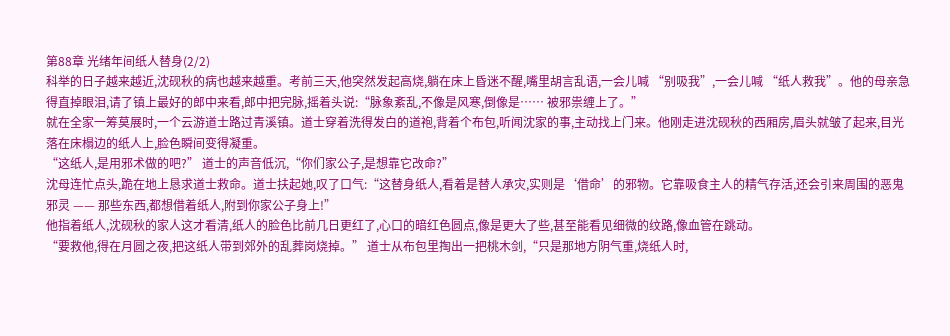第88章 光绪年间纸人替身(2/2)
科举的日子越来越近,沈砚秋的病也越来越重。考前三天,他突然发起高烧,躺在床上昏迷不醒,嘴里胡言乱语,一会儿喊 “别吸我”,一会儿喊 “纸人救我”。他的母亲急得直掉眼泪,请了镇上最好的郎中来看,郎中把完脉,摇着头说:“脉象紊乱,不像是风寒,倒像是…… 被邪祟缠上了。”
就在全家一筹莫展时,一个云游道士路过青溪镇。道士穿着洗得发白的道袍,背着个布包,听闻沈家的事,主动找上门来。他刚走进沈砚秋的西厢房,眉头就皱了起来,目光落在床榻边的纸人上,脸色瞬间变得凝重。
“这纸人,是用邪术做的吧?” 道士的声音低沉,“你们家公子,是想靠它改命?”
沈母连忙点头,跪在地上恳求道士救命。道士扶起她,叹了口气:“这替身纸人,看着是替人承灾,实则是‘借命’的邪物。它靠吸食主人的精气存活,还会引来周围的恶鬼邪灵 —— 那些东西,都想借着纸人,附到你家公子身上!”
他指着纸人,沈砚秋的家人这才看清,纸人的脸色比前几日更红了,心口的暗红色圆点,像是更大了些,甚至能看见细微的纹路,像血管在跳动。
“要救他,得在月圆之夜,把这纸人带到郊外的乱葬岗烧掉。” 道士从布包里掏出一把桃木剑,“只是那地方阴气重,烧纸人时,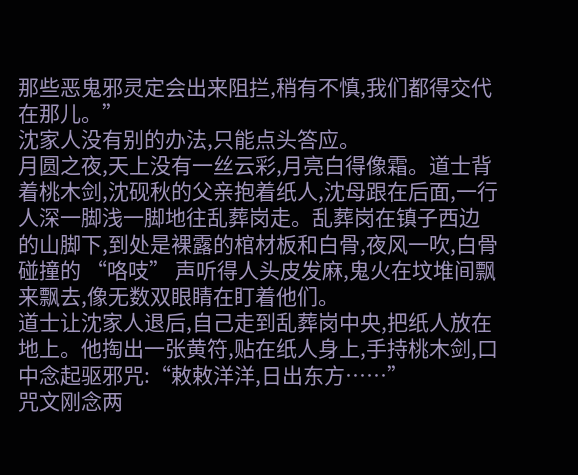那些恶鬼邪灵定会出来阻拦,稍有不慎,我们都得交代在那儿。”
沈家人没有别的办法,只能点头答应。
月圆之夜,天上没有一丝云彩,月亮白得像霜。道士背着桃木剑,沈砚秋的父亲抱着纸人,沈母跟在后面,一行人深一脚浅一脚地往乱葬岗走。乱葬岗在镇子西边的山脚下,到处是裸露的棺材板和白骨,夜风一吹,白骨碰撞的 “咯吱” 声听得人头皮发麻,鬼火在坟堆间飘来飘去,像无数双眼睛在盯着他们。
道士让沈家人退后,自己走到乱葬岗中央,把纸人放在地上。他掏出一张黄符,贴在纸人身上,手持桃木剑,口中念起驱邪咒:“敕敕洋洋,日出东方……”
咒文刚念两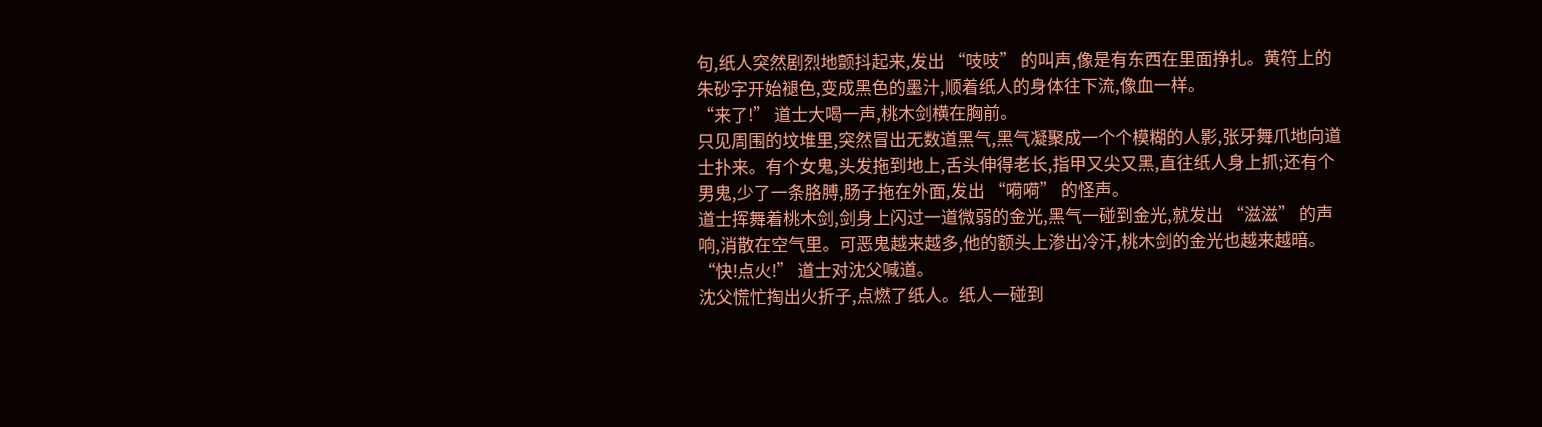句,纸人突然剧烈地颤抖起来,发出 “吱吱” 的叫声,像是有东西在里面挣扎。黄符上的朱砂字开始褪色,变成黑色的墨汁,顺着纸人的身体往下流,像血一样。
“来了!” 道士大喝一声,桃木剑横在胸前。
只见周围的坟堆里,突然冒出无数道黑气,黑气凝聚成一个个模糊的人影,张牙舞爪地向道士扑来。有个女鬼,头发拖到地上,舌头伸得老长,指甲又尖又黑,直往纸人身上抓;还有个男鬼,少了一条胳膊,肠子拖在外面,发出 “嗬嗬” 的怪声。
道士挥舞着桃木剑,剑身上闪过一道微弱的金光,黑气一碰到金光,就发出 “滋滋” 的声响,消散在空气里。可恶鬼越来越多,他的额头上渗出冷汗,桃木剑的金光也越来越暗。
“快!点火!” 道士对沈父喊道。
沈父慌忙掏出火折子,点燃了纸人。纸人一碰到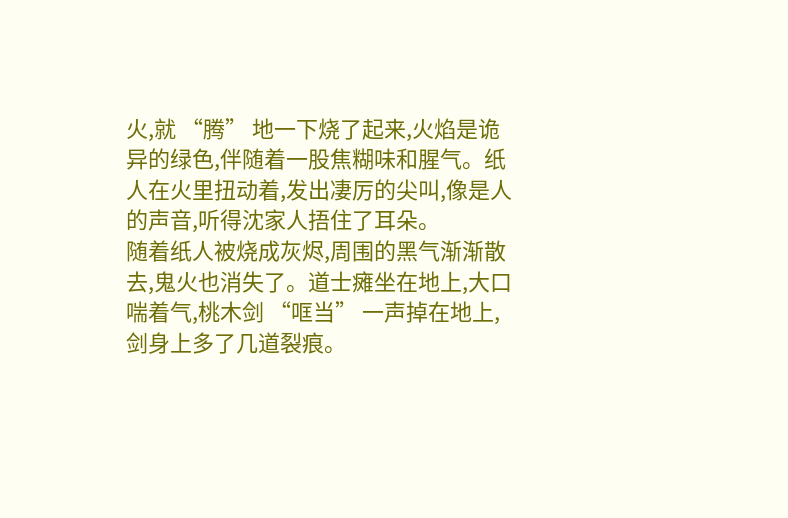火,就 “腾” 地一下烧了起来,火焰是诡异的绿色,伴随着一股焦糊味和腥气。纸人在火里扭动着,发出凄厉的尖叫,像是人的声音,听得沈家人捂住了耳朵。
随着纸人被烧成灰烬,周围的黑气渐渐散去,鬼火也消失了。道士瘫坐在地上,大口喘着气,桃木剑 “哐当” 一声掉在地上,剑身上多了几道裂痕。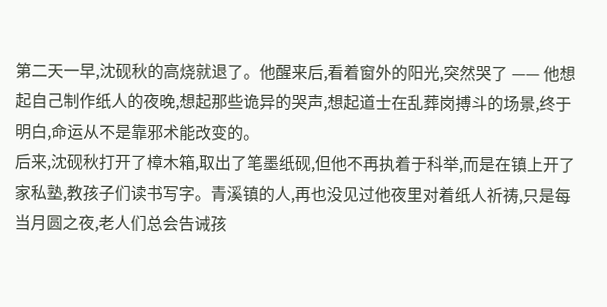第二天一早,沈砚秋的高烧就退了。他醒来后,看着窗外的阳光,突然哭了 —— 他想起自己制作纸人的夜晚,想起那些诡异的哭声,想起道士在乱葬岗搏斗的场景,终于明白,命运从不是靠邪术能改变的。
后来,沈砚秋打开了樟木箱,取出了笔墨纸砚,但他不再执着于科举,而是在镇上开了家私塾,教孩子们读书写字。青溪镇的人,再也没见过他夜里对着纸人祈祷,只是每当月圆之夜,老人们总会告诫孩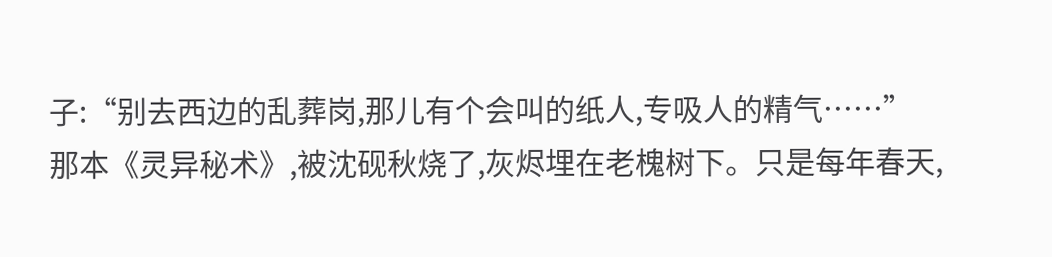子:“别去西边的乱葬岗,那儿有个会叫的纸人,专吸人的精气……”
那本《灵异秘术》,被沈砚秋烧了,灰烬埋在老槐树下。只是每年春天,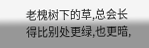老槐树下的草,总会长得比别处更绿,也更暗,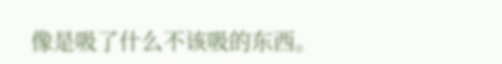像是吸了什么不该吸的东西。